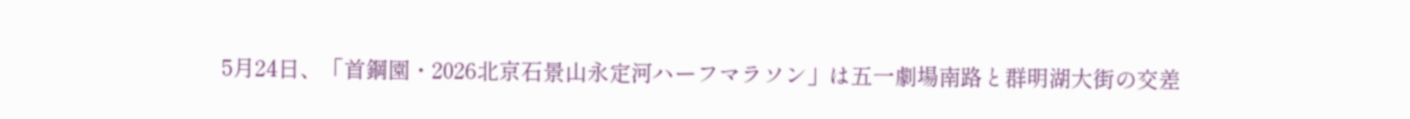5月24日、「首鋼園・2026北京石景山永定河ハーフマラソン」は五一劇場南路と群明湖大街の交差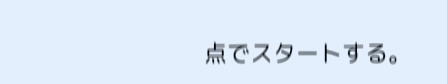点でスタートする。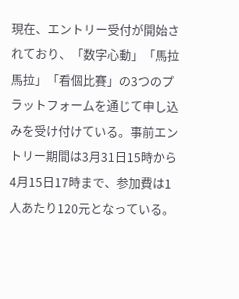現在、エントリー受付が開始されており、「数字心動」「馬拉馬拉」「看個比賽」の3つのプラットフォームを通じて申し込みを受け付けている。事前エントリー期間は3月31日15時から4月15日17時まで、参加費は1人あたり120元となっている。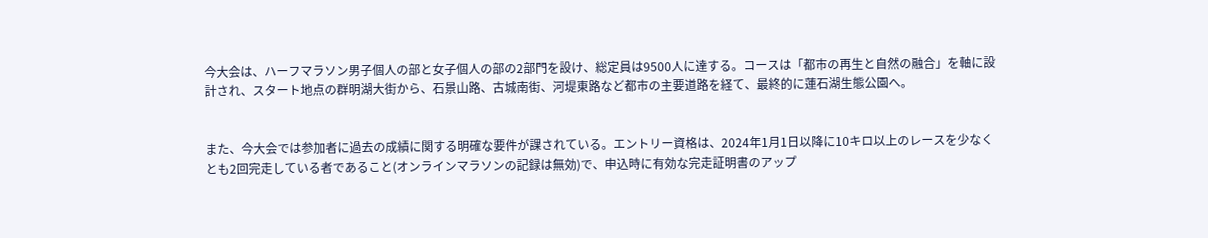今大会は、ハーフマラソン男子個人の部と女子個人の部の2部門を設け、総定員は9500人に達する。コースは「都市の再生と自然の融合」を軸に設計され、スタート地点の群明湖大街から、石景山路、古城南街、河堤東路など都市の主要道路を経て、最終的に蓮石湖生態公園へ。


また、今大会では参加者に過去の成績に関する明確な要件が課されている。エントリー資格は、2024年1月1日以降に10キロ以上のレースを少なくとも2回完走している者であること(オンラインマラソンの記録は無効)で、申込時に有効な完走証明書のアップ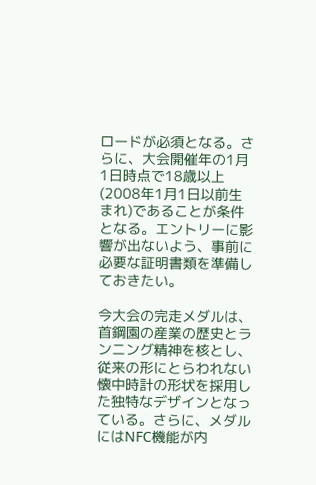ロードが必須となる。さらに、大会開催年の1月1日時点で18歳以上(2008年1月1日以前生まれ)であることが条件となる。エントリーに影響が出ないよう、事前に必要な証明書類を準備しておきたい。

今大会の完走メダルは、首鋼園の産業の歴史とランニング精神を核とし、従来の形にとらわれない懐中時計の形状を採用した独特なデザインとなっている。さらに、メダルにはNFC機能が内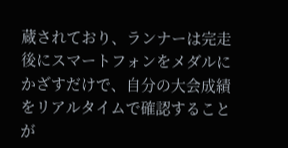蔵されており、ランナーは完走後にスマートフォンをメダルにかざすだけで、自分の大会成績をリアルタイムで確認することが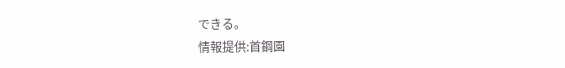できる。
情報提供:首鋼園